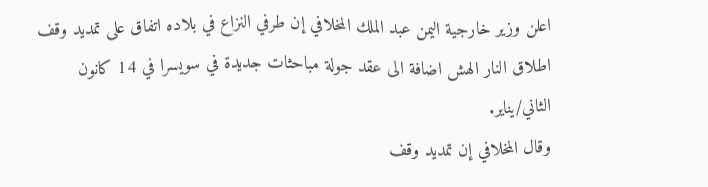اعلن وزير خارجية اليمن عبد الملك المخلافي إن طرفي النزاع في بلاده اتفاق على تمديد وقف اطلاق النار الهش اضافة الى عقد جولة مباحثات جديدة في سويسرا في 14 كانون الثاني/يناير.
وقال المخلافي إن تمديد وقف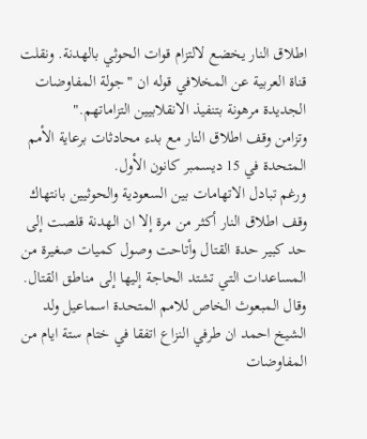اطلاق النار يخضع لالتزام قوات الحوثي بالهدنة. ونقلت قناة العربية عن المخلافي قوله ان "جولة المفاوضات الجديدة مرهونة بتنفيذ الانقلابيين التزاماتهم."
وتزامن وقف اطلاق النار مع بدء محادثات برعاية الأمم المتحدة في 15 ديسمبر كانون الأول.
ورغم تبادل الاتهامات بين السعودية والحوثيين بانتهاك وقف اطلاق النار أكثر من مرة إلا ان الهدنة قلصت إلى حد كبير حدة القتال وأتاحت وصول كميات صغيرة من المساعدات التي تشتد الحاجة إليها إلى مناطق القتال.
وقال المبعوث الخاص للامم المتحدة اسماعيل ولد الشيخ احمد ان طرفي النزاع اتفقا في ختام ستة ايام من المفاوضات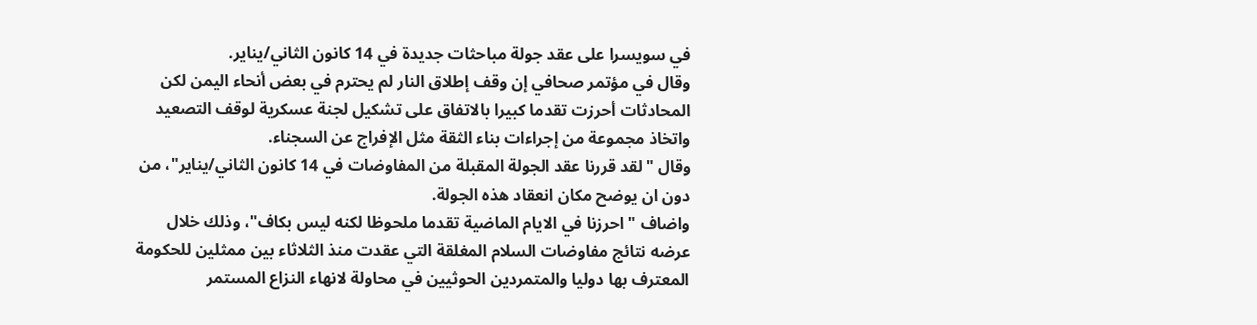في سويسرا على عقد جولة مباحثات جديدة في 14 كانون الثاني/يناير.
وقال في مؤتمر صحافي إن وقف إطلاق النار لم يحترم في بعض أنحاء اليمن لكن المحادثات أحرزت تقدما كبيرا بالاتفاق على تشكيل لجنة عسكرية لوقف التصعيد واتخاذ مجموعة من إجراءات بناء الثقة مثل الإفراج عن السجناء.
وقال "لقد قررنا عقد الجولة المقبلة من المفاوضات في 14 كانون الثاني/يناير"، من دون ان يوضح مكان انعقاد هذه الجولة.
واضاف "احرزنا في الايام الماضية تقدما ملحوظا لكنه ليس بكاف"، وذلك خلال عرضه نتائج مفاوضات السلام المغلقة التي عقدت منذ الثلاثاء بين ممثلين للحكومة المعترف بها دوليا والمتمردين الحوثيين في محاولة لانهاء النزاع المستمر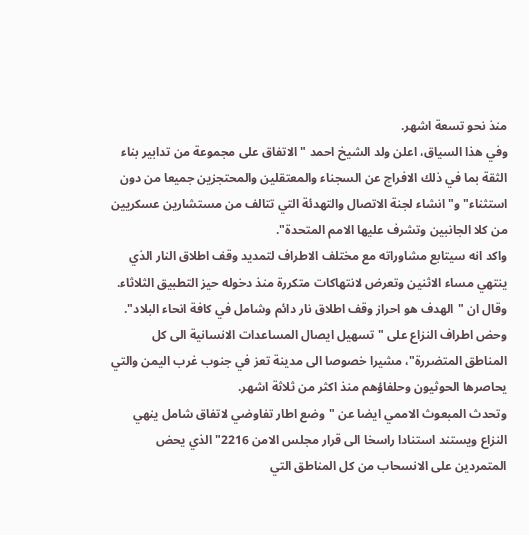منذ نحو تسعة اشهر.
وفي هذا السياق، اعلن ولد الشيخ احمد "الاتفاق على مجموعة من تدابير بناء الثقة بما في ذلك الافراج عن السجناء والمعتقلين والمحتجزين جميعا من دون استثناء" و"انشاء لجنة الاتصال والتهدئة التي تتالف من مستشارين عسكريين من كلا الجانبين وتشرف عليها الامم المتحدة".
واكد انه سيتابع مشاوراته مع مختلف الاطراف لتمديد وقف اطلاق النار الذي ينتهي مساء الاثنين وتعرض لانتهاكات متكررة منذ دخوله حيز التطبيق الثلاثاء.
وقال ان "الهدف هو احراز وقف اطلاق نار دائم وشامل في كافة انحاء البلاد".
وحض اطراف النزاع على "تسهيل ايصال المساعدات الانسانية الى كل المناطق المتضررة"، مشيرا خصوصا الى مدينة تعز في جنوب غرب اليمن والتي يحاصرها الحوثيون وحلفاؤهم منذ اكثر من ثلاثة اشهر.
وتحدث المبعوث الاممي ايضا عن "وضع اطار تفاوضي لاتفاق شامل ينهي النزاع ويستند استنادا راسخا الى قرار مجلس الامن 2216" الذي يحض المتمردين على الانسحاب من كل المناطق التي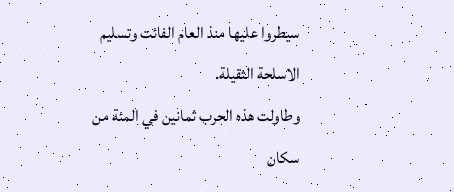سيطروا عليها منذ العام الفائت وتسليم الاسلحة الثقيلة.
وطاولت هذه الحرب ثمانين في المئة من سكان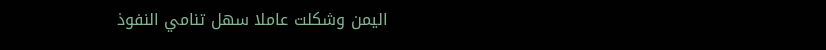اليمن وشكلت عاملا سهل تنامي النفوذ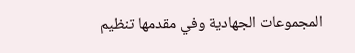المجموعات الجهادية وفي مقدمها تنظيم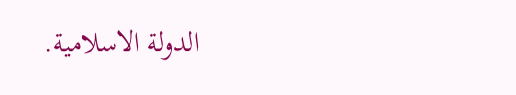الدولة الاسلامية.